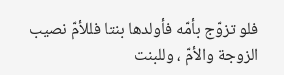فلو تزوّج بأمّه فأولدها بنتا فللأمّ نصيب الزوجة والأمّ ، وللبنت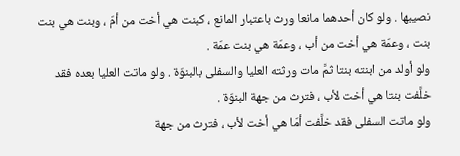نصيبها . ولو كان أحدهما مانعا ورث باعتبار المانع ، كبنت هي أخت من أمّ ، وبنت هي بنت بنت ، وعمّة هي أخت من أب ، وعمّة هي بنت عمّة .
ولو أولد من ابنته بنتا ثمَّ مات ورثته العليا والسفلى بالبنوّة . ولو ماتت العليا بعده فقد خلَّفت بنتا هي أخت لأب ، فترث من جهة البنوّة .
ولو ماتت السفلى فقد خلَّفت أمّا هي أخت لأب ، فترث من جهة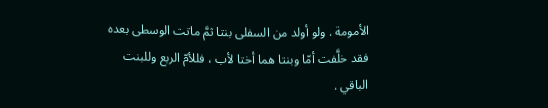الأمومة . ولو أولد من السفلى بنتا ثمَّ ماتت الوسطى بعده فقد خلَّفت أمّا وبنتا هما أختا لأب ، فللأمّ الربع وللبنت الباقي .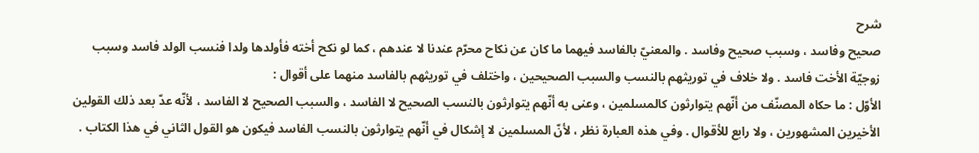شرح
صحيح وفاسد ، وسبب صحيح وفاسد . والمعنيّ بالفاسد فيهما ما كان عن نكاح محرّم عندنا لا عندهم ، كما لو نكح أخته فأولدها ولدا فنسب الولد فاسد وسبب زوجيّة الأخت فاسد . ولا خلاف في توريثهم بالنسب والسبب الصحيحين ، واختلف في توريثهم بالفاسد منهما على أقوال :
الأوّل : ما حكاه المصنّف من أنّهم يتوارثون كالمسلمين ، وعنى به أنّهم يتوارثون بالنسب الصحيح لا الفاسد ، والسبب الصحيح لا الفاسد ، لأنّه عدّ بعد ذلك القولين الأخيرين المشهورين ، ولا رابع للأقوال . وفي هذه العبارة نظر ، لأنّ المسلمين لا إشكال في أنّهم يتوارثون بالنسب الفاسد فيكون هو القول الثاني في هذا الكتاب .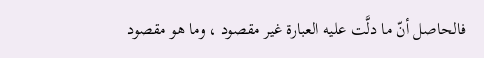فالحاصل أنّ ما دلَّت عليه العبارة غير مقصود ، وما هو مقصود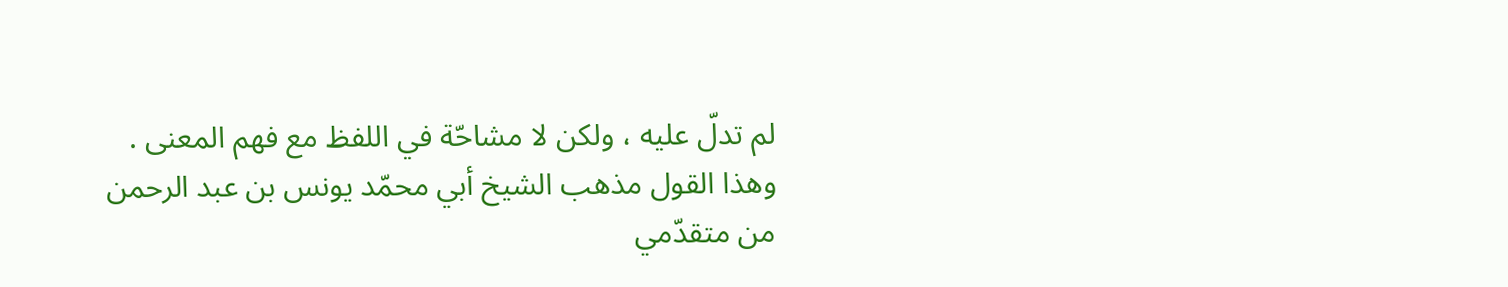لم تدلّ عليه ، ولكن لا مشاحّة في اللفظ مع فهم المعنى .
وهذا القول مذهب الشيخ أبي محمّد يونس بن عبد الرحمن من متقدّمي